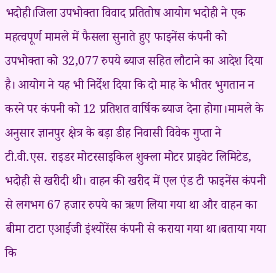भदोही।जिला उपभोक्ता विवाद प्रतितोष आयोग भदोही ने एक महत्वपूर्ण मामले में फैसला सुनाते हुए फाइनेंस कंपनी को उपभोक्ता को 32,077 रुपये ब्याज सहित लौटाने का आदेश दिया है। आयोग ने यह भी निर्देश दिया कि दो माह के भीतर भुगतान न करने पर कंपनी को 12 प्रतिशत वार्षिक ब्याज देना होगा।मामले के अनुसार ज्ञानपुर क्षेत्र के बड़ा डीह निवासी विवेक गुप्ता ने टी.वी.एस. राइडर मोटरसाइकिल शुक्ला मोटर प्राइवेट लिमिटेड, भदोही से खरीदी थी। वाहन की खरीद में एल एंड टी फाइनेंस कंपनी से लगभग 67 हजार रुपये का ऋण लिया गया था और वाहन का बीमा टाटा एआईजी इंश्योरेंस कंपनी से कराया गया था।बताया गया कि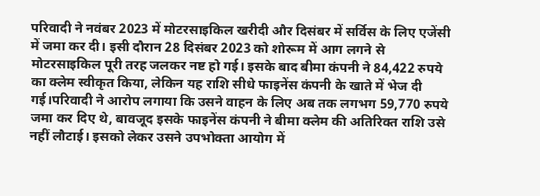परिवादी ने नवंबर 2023 में मोटरसाइकिल खरीदी और दिसंबर में सर्विस के लिए एजेंसी में जमा कर दी। इसी दौरान 28 दिसंबर 2023 को शोरूम में आग लगने से मोटरसाइकिल पूरी तरह जलकर नष्ट हो गई। इसके बाद बीमा कंपनी ने 84,422 रुपये का क्लेम स्वीकृत किया, लेकिन यह राशि सीधे फाइनेंस कंपनी के खाते में भेज दी गई।परिवादी ने आरोप लगाया कि उसने वाहन के लिए अब तक लगभग 59,770 रुपये जमा कर दिए थे, बावजूद इसके फाइनेंस कंपनी ने बीमा क्लेम की अतिरिक्त राशि उसे नहीं लौटाई। इसको लेकर उसने उपभोक्ता आयोग में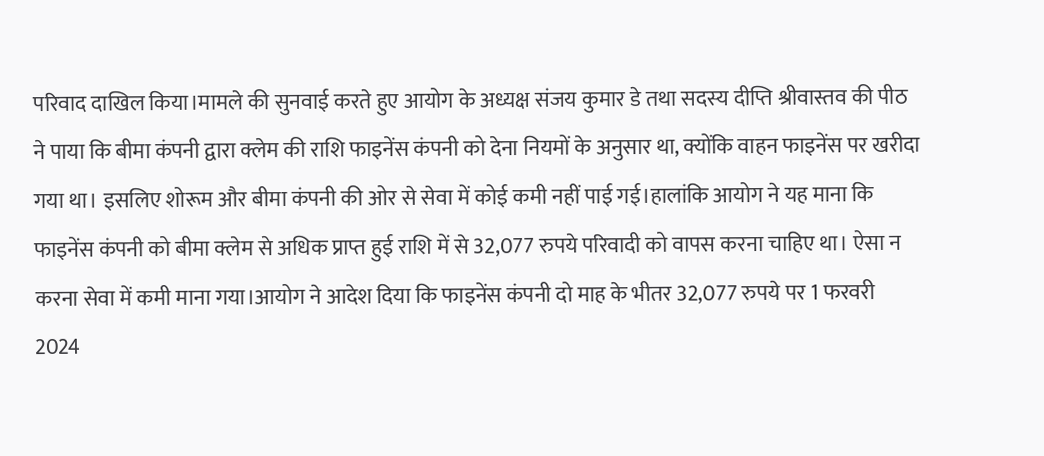परिवाद दाखिल किया।मामले की सुनवाई करते हुए आयोग के अध्यक्ष संजय कुमार डे तथा सदस्य दीप्ति श्रीवास्तव की पीठ ने पाया कि बीमा कंपनी द्वारा क्लेम की राशि फाइनेंस कंपनी को देना नियमों के अनुसार था, क्योंकि वाहन फाइनेंस पर खरीदा गया था। इसलिए शोरूम और बीमा कंपनी की ओर से सेवा में कोई कमी नहीं पाई गई।हालांकि आयोग ने यह माना कि फाइनेंस कंपनी को बीमा क्लेम से अधिक प्राप्त हुई राशि में से 32,077 रुपये परिवादी को वापस करना चाहिए था। ऐसा न करना सेवा में कमी माना गया।आयोग ने आदेश दिया कि फाइनेंस कंपनी दो माह के भीतर 32,077 रुपये पर 1 फरवरी 2024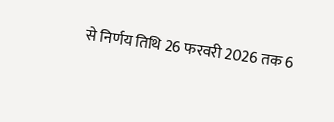से निर्णय तिथि 26 फरवरी 2026 तक 6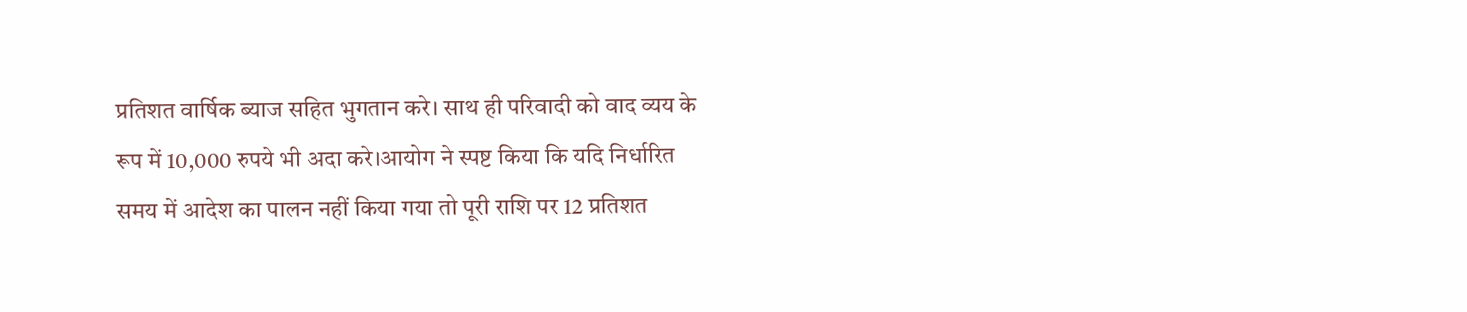प्रतिशत वार्षिक ब्याज सहित भुगतान करे। साथ ही परिवादी को वाद व्यय के रूप में 10,000 रुपये भी अदा करे।आयोग ने स्पष्ट किया कि यदि निर्धारित समय में आदेश का पालन नहीं किया गया तो पूरी राशि पर 12 प्रतिशत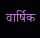वार्षिक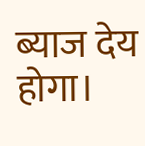ब्याज देय होगा।